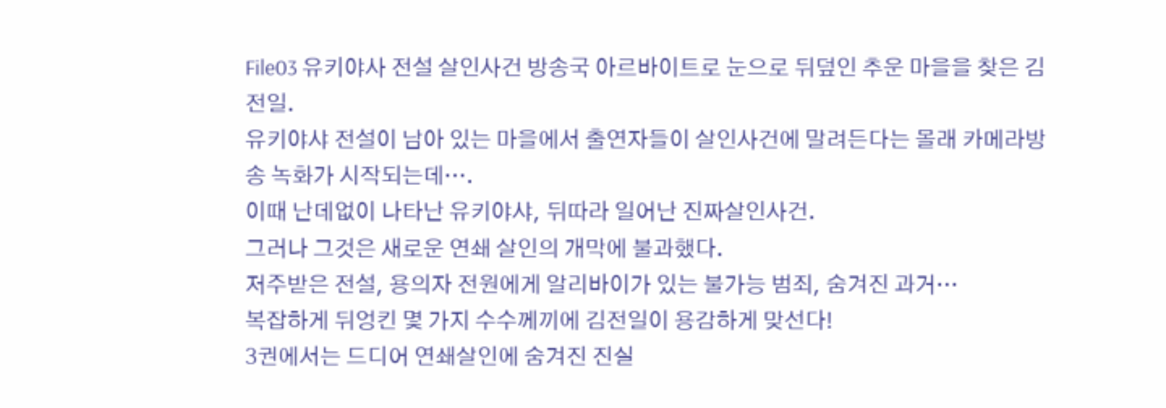File03 유키야사 전설 살인사건 방송국 아르바이트로 눈으로 뒤덮인 추운 마을을 찾은 김전일.
유키야샤 전설이 남아 있는 마을에서 출연자들이 살인사건에 말려든다는 몰래 카메라방송 녹화가 시작되는데….
이때 난데없이 나타난 유키야샤, 뒤따라 일어난 진짜살인사건.
그러나 그것은 새로운 연쇄 살인의 개막에 불과했다.
저주받은 전설, 용의자 전원에게 알리바이가 있는 불가능 범죄, 숨겨진 과거…
복잡하게 뒤엉킨 몇 가지 수수께끼에 김전일이 용감하게 맞선다!
3권에서는 드디어 연쇄살인에 숨겨진 진실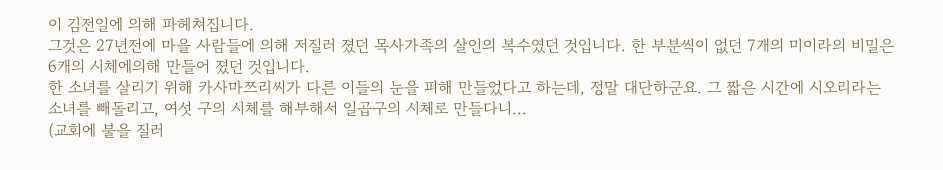이 김전일에 의해 파헤쳐집니다.
그것은 27년전에 마을 사람들에 의해 저질러 졌던 목사가족의 살인의 복수였던 것입니다. 한 부분씩이 없던 7개의 미이라의 비밀은 6개의 시체에의해 만들어 졌던 것입니다.
한 소녀를 살리기 위해 카사마쯔리씨가 다른 이들의 눈을 피해 만들었다고 하는데, 정말 대단하군요. 그 짧은 시간에 시오리라는 소녀를 빼돌리고, 여섯 구의 시체를 해부해서 일곱구의 시체로 만들다니...
(교회에 불을 질러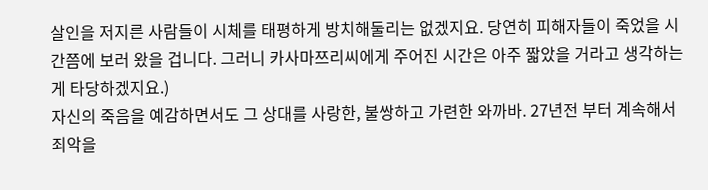살인을 저지른 사람들이 시체를 태평하게 방치해둘리는 없겠지요. 당연히 피해자들이 죽었을 시간쯤에 보러 왔을 겁니다. 그러니 카사마쯔리씨에게 주어진 시간은 아주 짧았을 거라고 생각하는게 타당하겠지요.)
자신의 죽음을 예감하면서도 그 상대를 사랑한, 불쌍하고 가련한 와까바. 27년전 부터 계속해서 죄악을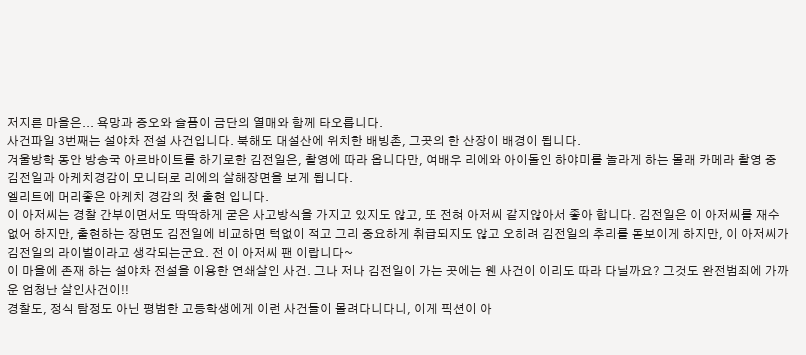저지른 마을은... 욕망과 증오와 슬픔이 금단의 열매와 함께 타오릅니다.
사건파일 3번째는 설야차 전설 사건입니다. 북해도 대설산에 위치한 배빙촌, 그곳의 한 산장이 배경이 됩니다.
겨울방학 동안 방송국 아르바이트를 하기로한 김전일은, 촬영에 따라 옵니다만, 여배우 리에와 아이돌인 하야미를 놀라게 하는 몰래 카메라 촬영 중 김전일과 아케치경감이 모니터로 리에의 살해장면을 보게 됩니다.
엘리트에 머리좋은 아케치 경감의 첫 출현 입니다.
이 아저씨는 경찰 간부이면서도 딱딱하게 굳은 사고방식을 가지고 있지도 않고, 또 전혀 아저씨 같지않아서 좋아 합니다. 김전일은 이 아저씨를 재수없어 하지만, 출현하는 장면도 김전일에 비교하면 턱없이 적고 그리 중요하게 취급되지도 않고 오히려 김전일의 추리를 돋보이게 하지만, 이 아저씨가 김전일의 라이벌이라고 생각되는군요. 전 이 아저씨 팬 이랍니다~
이 마을에 존재 하는 설야차 전설을 이용한 연쇄살인 사건. 그나 저나 김전일이 가는 곳에는 웬 사건이 이리도 따라 다닐까요? 그것도 완전범죄에 가까운 엄청난 살인사건이!!
경찰도, 정식 탐정도 아닌 평범한 고등학생에게 이런 사건들이 몰려다니다니, 이게 픽션이 아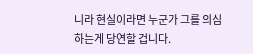니라 현실이라면 누군가 그를 의심하는게 당연할 겁니다.